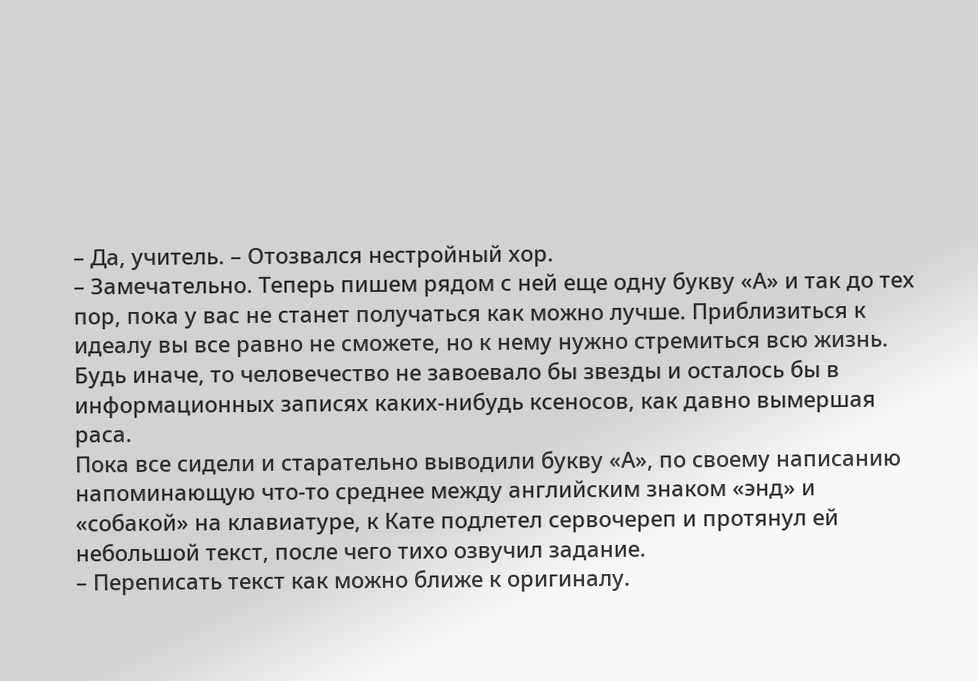– Да, учитель. – Отозвался нестройный хор.
– Замечательно. Теперь пишем рядом с ней еще одну букву «А» и так до тех пор, пока у вас не станет получаться как можно лучше. Приблизиться к идеалу вы все равно не сможете, но к нему нужно стремиться всю жизнь. Будь иначе, то человечество не завоевало бы звезды и осталось бы в информационных записях каких-нибудь ксеносов, как давно вымершая раса.
Пока все сидели и старательно выводили букву «А», по своему написанию напоминающую что-то среднее между английским знаком «энд» и «собакой» на клавиатуре, к Кате подлетел сервочереп и протянул ей небольшой текст, после чего тихо озвучил задание.
– Переписать текст как можно ближе к оригиналу.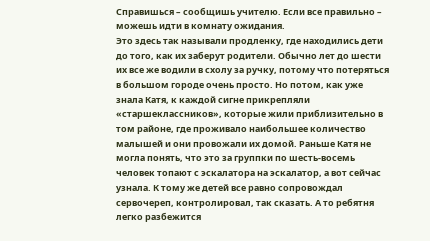Справишься – сообщишь учителю. Если все правильно – можешь идти в комнату ожидания.
Это здесь так называли продленку, где находились дети до того, как их заберут родители. Обычно лет до шести их все же водили в схолу за ручку, потому что потеряться в большом городе очень просто. Но потом, как уже знала Катя, к каждой сигне прикрепляли «старшеклассников», которые жили приблизительно в том районе, где проживало наибольшее количество малышей и они провожали их домой. Раньше Катя не могла понять, что это за группки по шесть-восемь человек топают с эскалатора на эскалатор, а вот сейчас узнала. К тому же детей все равно сопровождал сервочереп, контролировал, так сказать. А то ребятня легко разбежится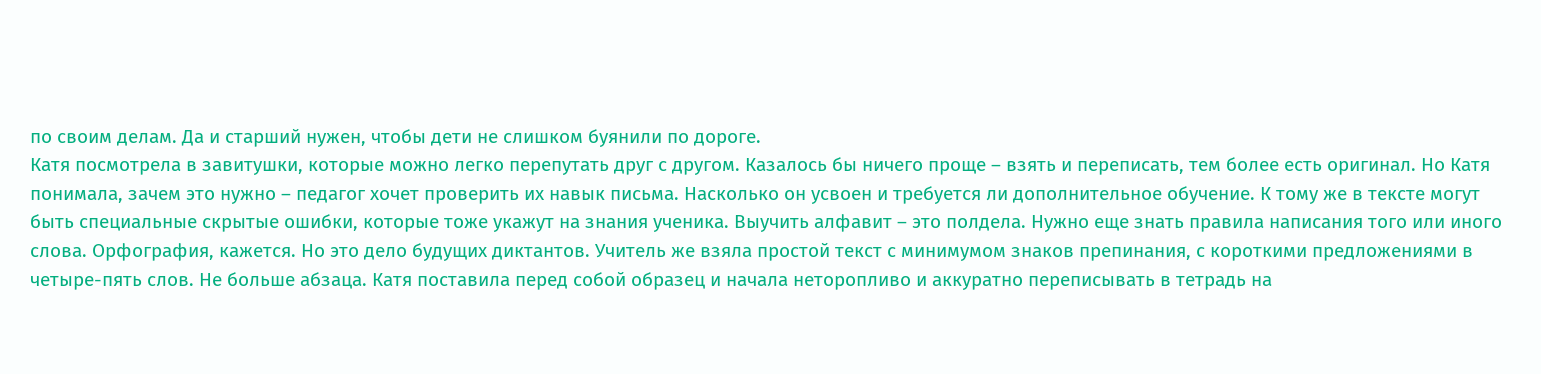по своим делам. Да и старший нужен, чтобы дети не слишком буянили по дороге.
Катя посмотрела в завитушки, которые можно легко перепутать друг с другом. Казалось бы ничего проще – взять и переписать, тем более есть оригинал. Но Катя понимала, зачем это нужно – педагог хочет проверить их навык письма. Насколько он усвоен и требуется ли дополнительное обучение. К тому же в тексте могут быть специальные скрытые ошибки, которые тоже укажут на знания ученика. Выучить алфавит – это полдела. Нужно еще знать правила написания того или иного слова. Орфография, кажется. Но это дело будущих диктантов. Учитель же взяла простой текст с минимумом знаков препинания, с короткими предложениями в четыре-пять слов. Не больше абзаца. Катя поставила перед собой образец и начала неторопливо и аккуратно переписывать в тетрадь на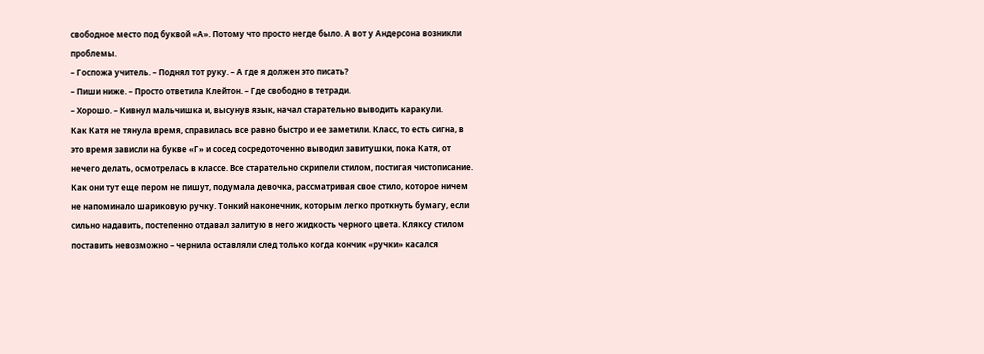свободное место под буквой «А». Потому что просто негде было. А вот у Андерсона возникли проблемы.
– Госпожа учитель. – Поднял тот руку. – А где я должен это писать?
– Пиши ниже. – Просто ответила Клейтон. – Где свободно в тетради.
– Хорошо. – Кивнул мальчишка и, высунув язык, начал старательно выводить каракули.
Как Катя не тянула время, справилась все равно быстро и ее заметили. Класс, то есть сигна, в это время зависли на букве «Г» и сосед сосредоточенно выводил завитушки, пока Катя, от нечего делать, осмотрелась в классе. Все старательно скрипели стилом, постигая чистописание. Как они тут еще пером не пишут, подумала девочка, рассматривая свое стило, которое ничем не напоминало шариковую ручку. Тонкий наконечник, которым легко проткнуть бумагу, если сильно надавить, постепенно отдавал залитую в него жидкость черного цвета. Кляксу стилом поставить невозможно – чернила оставляли след только когда кончик «ручки» касался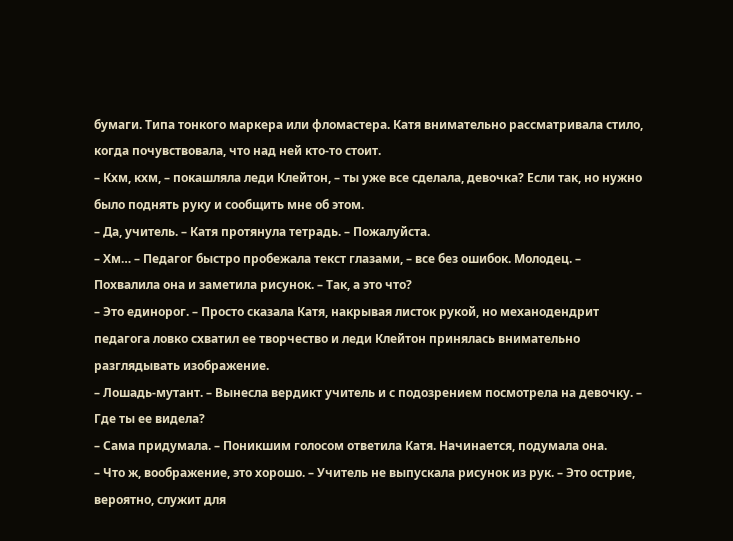бумаги. Типа тонкого маркера или фломастера. Катя внимательно рассматривала стило, когда почувствовала, что над ней кто-то стоит.
– Кхм, кхм, – покашляла леди Клейтон, – ты уже все сделала, девочка? Если так, но нужно было поднять руку и сообщить мне об этом.
– Да, учитель. – Катя протянула тетрадь. – Пожалуйста.
– Хм… – Педагог быстро пробежала текст глазами, – все без ошибок. Молодец. – Похвалила она и заметила рисунок. – Так, а это что?
– Это единорог. – Просто сказала Катя, накрывая листок рукой, но механодендрит педагога ловко схватил ее творчество и леди Клейтон принялась внимательно разглядывать изображение.
– Лошадь-мутант. – Вынесла вердикт учитель и с подозрением посмотрела на девочку. – Где ты ее видела?
– Сама придумала. – Поникшим голосом ответила Катя. Начинается, подумала она.
– Что ж, воображение, это хорошо. – Учитель не выпускала рисунок из рук. – Это острие, вероятно, служит для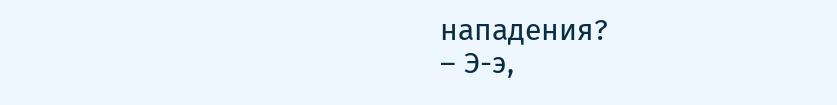нападения?
– Э-э,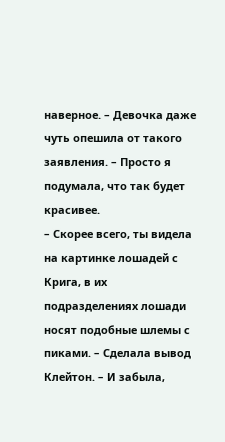наверное. – Девочка даже чуть опешила от такого заявления. – Просто я подумала, что так будет красивее.
– Скорее всего, ты видела на картинке лошадей с Крига, в их подразделениях лошади носят подобные шлемы с пиками. – Сделала вывод Клейтон. – И забыла,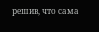решив, что сама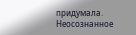придумала. Неосознанное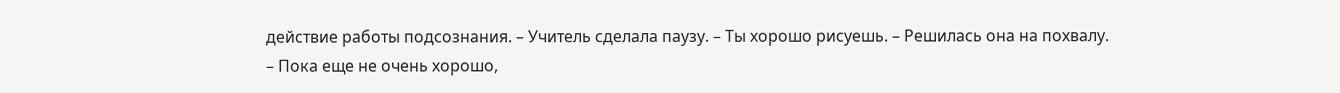действие работы подсознания. – Учитель сделала паузу. – Ты хорошо рисуешь. – Решилась она на похвалу.
– Пока еще не очень хорошо,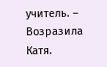учитель. – Возразила Катя.